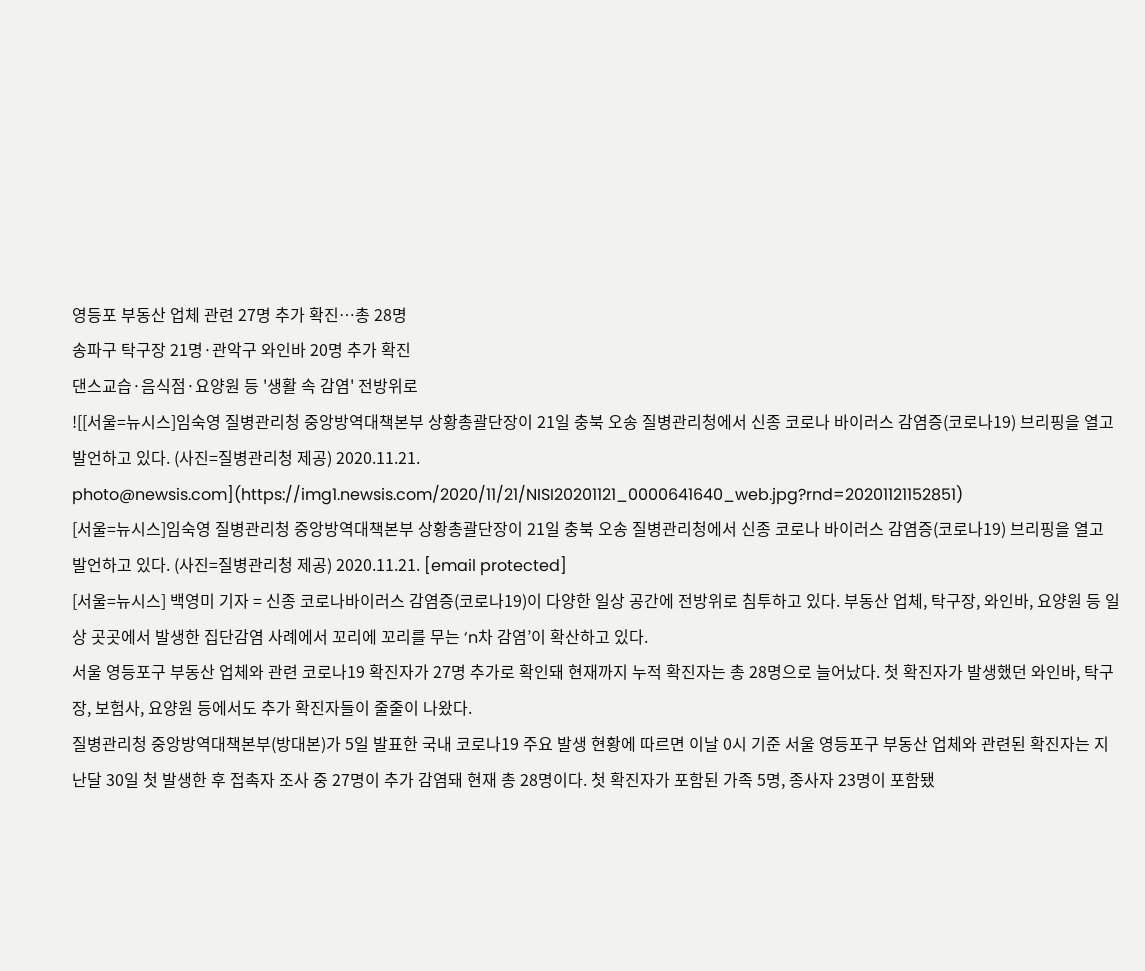영등포 부동산 업체 관련 27명 추가 확진…총 28명
송파구 탁구장 21명·관악구 와인바 20명 추가 확진
댄스교습·음식점·요양원 등 '생활 속 감염' 전방위로
![[서울=뉴시스]임숙영 질병관리청 중앙방역대책본부 상황총괄단장이 21일 충북 오송 질병관리청에서 신종 코로나 바이러스 감염증(코로나19) 브리핑을 열고 발언하고 있다. (사진=질병관리청 제공) 2020.11.21. photo@newsis.com](https://img1.newsis.com/2020/11/21/NISI20201121_0000641640_web.jpg?rnd=20201121152851)
[서울=뉴시스]임숙영 질병관리청 중앙방역대책본부 상황총괄단장이 21일 충북 오송 질병관리청에서 신종 코로나 바이러스 감염증(코로나19) 브리핑을 열고 발언하고 있다. (사진=질병관리청 제공) 2020.11.21. [email protected]
[서울=뉴시스] 백영미 기자 = 신종 코로나바이러스 감염증(코로나19)이 다양한 일상 공간에 전방위로 침투하고 있다. 부동산 업체, 탁구장, 와인바, 요양원 등 일상 곳곳에서 발생한 집단감염 사례에서 꼬리에 꼬리를 무는 ‘n차 감염’이 확산하고 있다.
서울 영등포구 부동산 업체와 관련 코로나19 확진자가 27명 추가로 확인돼 현재까지 누적 확진자는 총 28명으로 늘어났다. 첫 확진자가 발생했던 와인바, 탁구장, 보험사, 요양원 등에서도 추가 확진자들이 줄줄이 나왔다.
질병관리청 중앙방역대책본부(방대본)가 5일 발표한 국내 코로나19 주요 발생 현황에 따르면 이날 0시 기준 서울 영등포구 부동산 업체와 관련된 확진자는 지난달 30일 첫 발생한 후 접촉자 조사 중 27명이 추가 감염돼 현재 총 28명이다. 첫 확진자가 포함된 가족 5명, 종사자 23명이 포함됐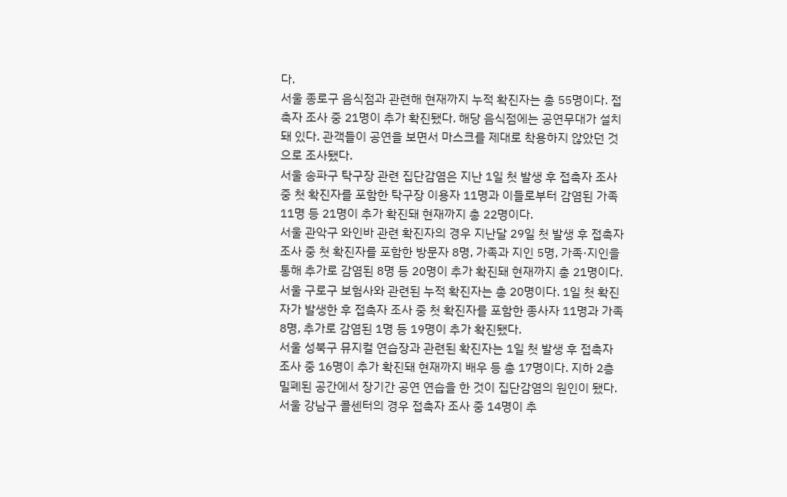다.
서울 종로구 음식점과 관련해 현재까지 누적 확진자는 총 55명이다. 접촉자 조사 중 21명이 추가 확진됐다. 해당 음식점에는 공연무대가 설치돼 있다. 관객들이 공연을 보면서 마스크를 제대로 착용하지 않았던 것으로 조사됐다.
서울 송파구 탁구장 관련 집단감염은 지난 1일 첫 발생 후 접촉자 조사 중 첫 확진자를 포함한 탁구장 이용자 11명과 이들로부터 감염된 가족 11명 등 21명이 추가 확진돼 현재까지 총 22명이다.
서울 관악구 와인바 관련 확진자의 경우 지난달 29일 첫 발생 후 접촉자 조사 중 첫 확진자를 포함한 방문자 8명, 가족과 지인 5명, 가족·지인을 통해 추가로 감염된 8명 등 20명이 추가 확진돼 현재까지 총 21명이다.
서울 구로구 보험사와 관련된 누적 확진자는 총 20명이다. 1일 첫 확진자가 발생한 후 접촉자 조사 중 첫 확진자를 포함한 종사자 11명과 가족 8명, 추가로 감염된 1명 등 19명이 추가 확진됐다.
서울 성북구 뮤지컬 연습장과 관련된 확진자는 1일 첫 발생 후 접촉자 조사 중 16명이 추가 확진돼 현재까지 배우 등 총 17명이다. 지하 2층 밀폐된 공간에서 장기간 공연 연습을 한 것이 집단감염의 원인이 됐다. 서울 강남구 콜센터의 경우 접촉자 조사 중 14명이 추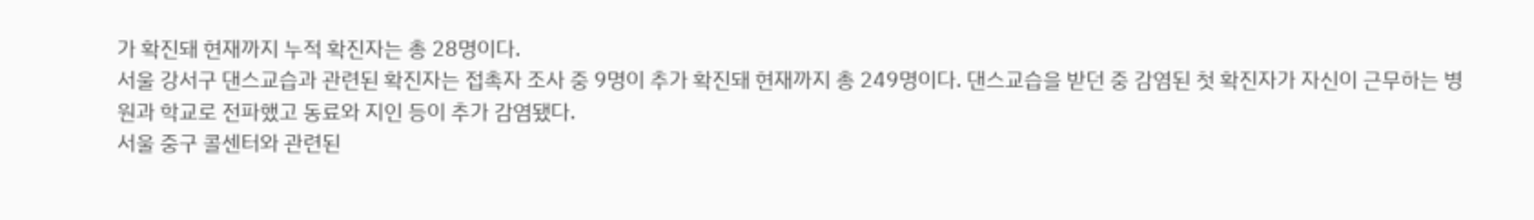가 확진돼 현재까지 누적 확진자는 총 28명이다.
서울 강서구 댄스교습과 관련된 확진자는 접촉자 조사 중 9명이 추가 확진돼 현재까지 총 249명이다. 댄스교습을 받던 중 감염된 첫 확진자가 자신이 근무하는 병원과 학교로 전파했고 동료와 지인 등이 추가 감염됐다.
서울 중구 콜센터와 관련된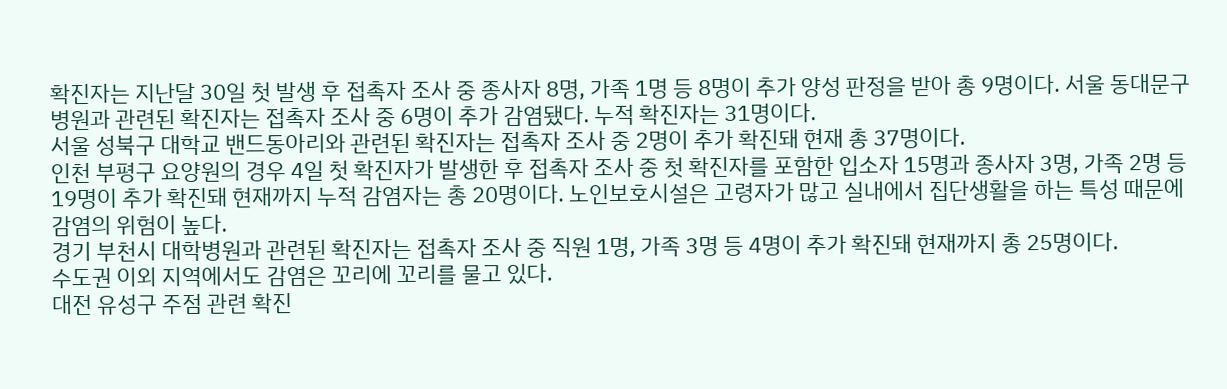확진자는 지난달 30일 첫 발생 후 접촉자 조사 중 종사자 8명, 가족 1명 등 8명이 추가 양성 판정을 받아 총 9명이다. 서울 동대문구 병원과 관련된 확진자는 접촉자 조사 중 6명이 추가 감염됐다. 누적 확진자는 31명이다.
서울 성북구 대학교 밴드동아리와 관련된 확진자는 접촉자 조사 중 2명이 추가 확진돼 현재 총 37명이다.
인천 부평구 요양원의 경우 4일 첫 확진자가 발생한 후 접촉자 조사 중 첫 확진자를 포함한 입소자 15명과 종사자 3명, 가족 2명 등 19명이 추가 확진돼 현재까지 누적 감염자는 총 20명이다. 노인보호시설은 고령자가 많고 실내에서 집단생활을 하는 특성 때문에 감염의 위험이 높다.
경기 부천시 대학병원과 관련된 확진자는 접촉자 조사 중 직원 1명, 가족 3명 등 4명이 추가 확진돼 현재까지 총 25명이다.
수도권 이외 지역에서도 감염은 꼬리에 꼬리를 물고 있다.
대전 유성구 주점 관련 확진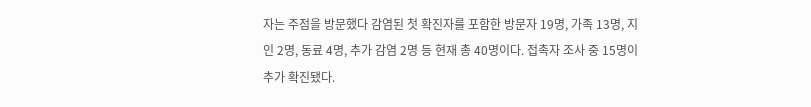자는 주점을 방문했다 감염된 첫 확진자를 포함한 방문자 19명, 가족 13명, 지인 2명, 동료 4명, 추가 감염 2명 등 현재 총 40명이다. 접촉자 조사 중 15명이 추가 확진됐다.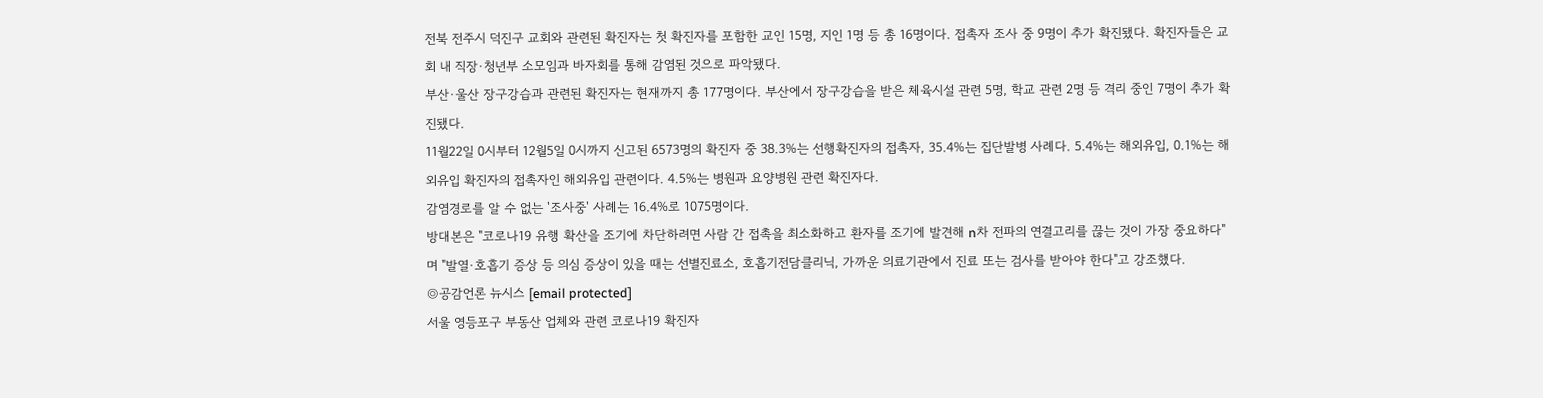전북 전주시 덕진구 교회와 관련된 확진자는 첫 확진자를 포함한 교인 15명, 지인 1명 등 총 16명이다. 접촉자 조사 중 9명이 추가 확진됐다. 확진자들은 교회 내 직장·청년부 소모임과 바자회를 통해 감염된 것으로 파악됐다.
부산·울산 장구강습과 관련된 확진자는 현재까지 총 177명이다. 부산에서 장구강습을 받은 체육시설 관련 5명, 학교 관련 2명 등 격리 중인 7명이 추가 확진됐다.
11월22일 0시부터 12월5일 0시까지 신고된 6573명의 확진자 중 38.3%는 선행확진자의 접촉자, 35.4%는 집단발병 사례다. 5.4%는 해외유입, 0.1%는 해외유입 확진자의 접촉자인 해외유입 관련이다. 4.5%는 병원과 요양병원 관련 확진자다.
감염경로를 알 수 없는 '조사중' 사례는 16.4%로 1075명이다.
방대본은 "코로나19 유행 확산을 조기에 차단하려면 사람 간 접촉을 최소화하고 환자를 조기에 발견해 n차 전파의 연결고리를 끊는 것이 가장 중요하다"며 "발열·호흡기 증상 등 의심 증상이 있을 때는 선별진료소, 호흡기전담클리닉, 가까운 의료기관에서 진료 또는 검사를 받아야 한다"고 강조했다.
◎공감언론 뉴시스 [email protected]
서울 영등포구 부동산 업체와 관련 코로나19 확진자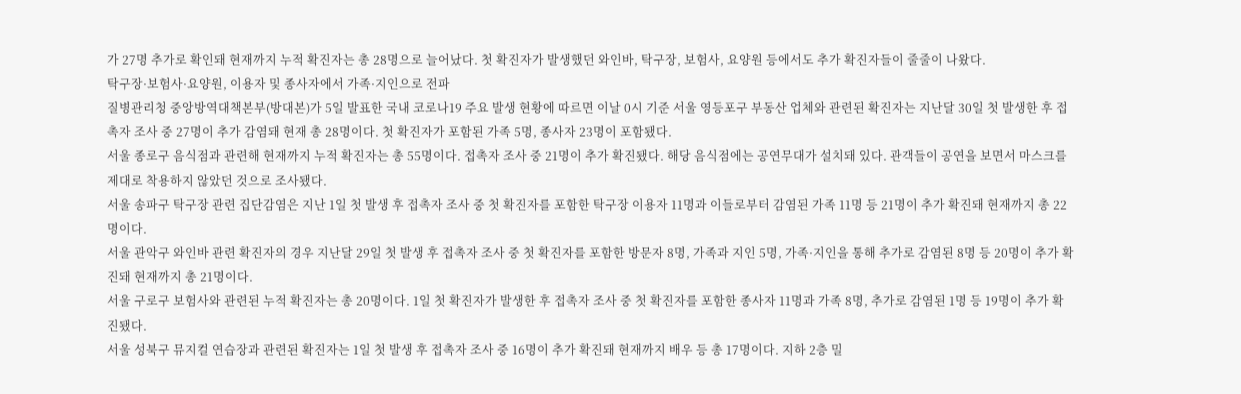가 27명 추가로 확인돼 현재까지 누적 확진자는 총 28명으로 늘어났다. 첫 확진자가 발생했던 와인바, 탁구장, 보험사, 요양원 등에서도 추가 확진자들이 줄줄이 나왔다.
탁구장·보험사·요양원, 이용자 및 종사자에서 가족·지인으로 전파
질병관리청 중앙방역대책본부(방대본)가 5일 발표한 국내 코로나19 주요 발생 현황에 따르면 이날 0시 기준 서울 영등포구 부동산 업체와 관련된 확진자는 지난달 30일 첫 발생한 후 접촉자 조사 중 27명이 추가 감염돼 현재 총 28명이다. 첫 확진자가 포함된 가족 5명, 종사자 23명이 포함됐다.
서울 종로구 음식점과 관련해 현재까지 누적 확진자는 총 55명이다. 접촉자 조사 중 21명이 추가 확진됐다. 해당 음식점에는 공연무대가 설치돼 있다. 관객들이 공연을 보면서 마스크를 제대로 착용하지 않았던 것으로 조사됐다.
서울 송파구 탁구장 관련 집단감염은 지난 1일 첫 발생 후 접촉자 조사 중 첫 확진자를 포함한 탁구장 이용자 11명과 이들로부터 감염된 가족 11명 등 21명이 추가 확진돼 현재까지 총 22명이다.
서울 관악구 와인바 관련 확진자의 경우 지난달 29일 첫 발생 후 접촉자 조사 중 첫 확진자를 포함한 방문자 8명, 가족과 지인 5명, 가족·지인을 통해 추가로 감염된 8명 등 20명이 추가 확진돼 현재까지 총 21명이다.
서울 구로구 보험사와 관련된 누적 확진자는 총 20명이다. 1일 첫 확진자가 발생한 후 접촉자 조사 중 첫 확진자를 포함한 종사자 11명과 가족 8명, 추가로 감염된 1명 등 19명이 추가 확진됐다.
서울 성북구 뮤지컬 연습장과 관련된 확진자는 1일 첫 발생 후 접촉자 조사 중 16명이 추가 확진돼 현재까지 배우 등 총 17명이다. 지하 2층 밀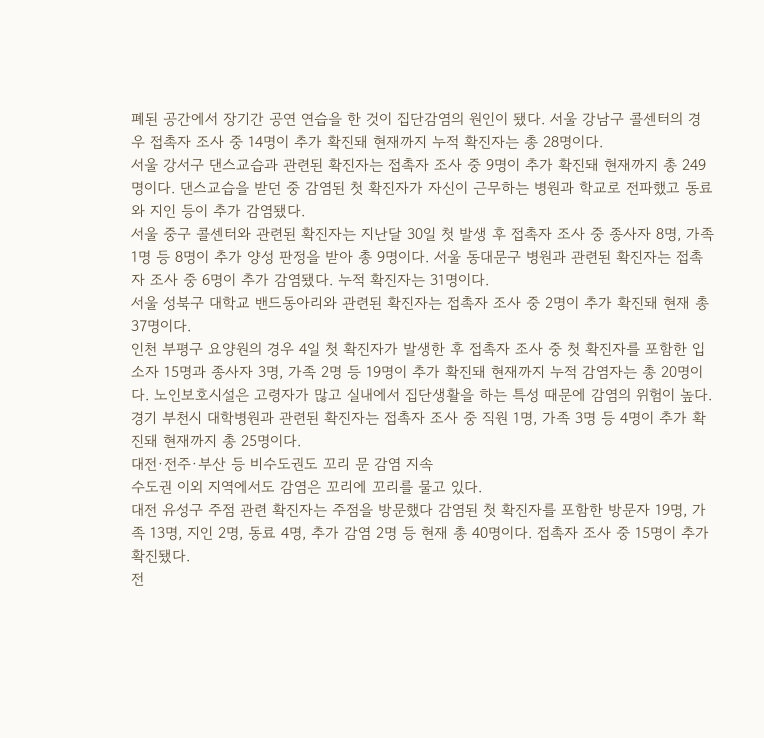폐된 공간에서 장기간 공연 연습을 한 것이 집단감염의 원인이 됐다. 서울 강남구 콜센터의 경우 접촉자 조사 중 14명이 추가 확진돼 현재까지 누적 확진자는 총 28명이다.
서울 강서구 댄스교습과 관련된 확진자는 접촉자 조사 중 9명이 추가 확진돼 현재까지 총 249명이다. 댄스교습을 받던 중 감염된 첫 확진자가 자신이 근무하는 병원과 학교로 전파했고 동료와 지인 등이 추가 감염됐다.
서울 중구 콜센터와 관련된 확진자는 지난달 30일 첫 발생 후 접촉자 조사 중 종사자 8명, 가족 1명 등 8명이 추가 양성 판정을 받아 총 9명이다. 서울 동대문구 병원과 관련된 확진자는 접촉자 조사 중 6명이 추가 감염됐다. 누적 확진자는 31명이다.
서울 성북구 대학교 밴드동아리와 관련된 확진자는 접촉자 조사 중 2명이 추가 확진돼 현재 총 37명이다.
인천 부평구 요양원의 경우 4일 첫 확진자가 발생한 후 접촉자 조사 중 첫 확진자를 포함한 입소자 15명과 종사자 3명, 가족 2명 등 19명이 추가 확진돼 현재까지 누적 감염자는 총 20명이다. 노인보호시설은 고령자가 많고 실내에서 집단생활을 하는 특성 때문에 감염의 위험이 높다.
경기 부천시 대학병원과 관련된 확진자는 접촉자 조사 중 직원 1명, 가족 3명 등 4명이 추가 확진돼 현재까지 총 25명이다.
대전·전주·부산 등 비수도권도 꼬리 문 감염 지속
수도권 이외 지역에서도 감염은 꼬리에 꼬리를 물고 있다.
대전 유성구 주점 관련 확진자는 주점을 방문했다 감염된 첫 확진자를 포함한 방문자 19명, 가족 13명, 지인 2명, 동료 4명, 추가 감염 2명 등 현재 총 40명이다. 접촉자 조사 중 15명이 추가 확진됐다.
전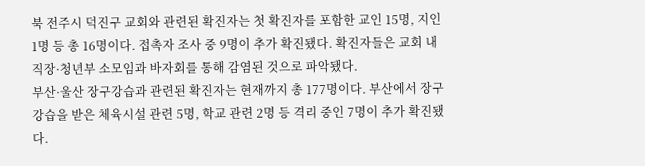북 전주시 덕진구 교회와 관련된 확진자는 첫 확진자를 포함한 교인 15명, 지인 1명 등 총 16명이다. 접촉자 조사 중 9명이 추가 확진됐다. 확진자들은 교회 내 직장·청년부 소모임과 바자회를 통해 감염된 것으로 파악됐다.
부산·울산 장구강습과 관련된 확진자는 현재까지 총 177명이다. 부산에서 장구강습을 받은 체육시설 관련 5명, 학교 관련 2명 등 격리 중인 7명이 추가 확진됐다.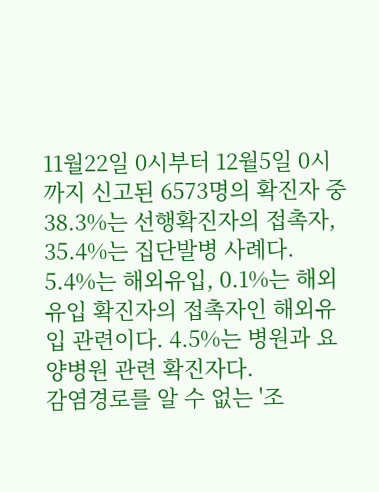11월22일 0시부터 12월5일 0시까지 신고된 6573명의 확진자 중 38.3%는 선행확진자의 접촉자, 35.4%는 집단발병 사례다. 5.4%는 해외유입, 0.1%는 해외유입 확진자의 접촉자인 해외유입 관련이다. 4.5%는 병원과 요양병원 관련 확진자다.
감염경로를 알 수 없는 '조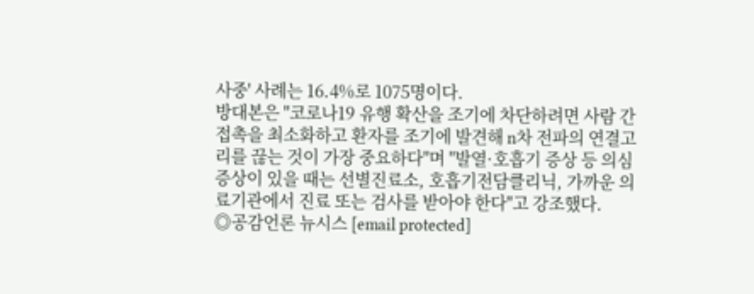사중' 사례는 16.4%로 1075명이다.
방대본은 "코로나19 유행 확산을 조기에 차단하려면 사람 간 접촉을 최소화하고 환자를 조기에 발견해 n차 전파의 연결고리를 끊는 것이 가장 중요하다"며 "발열·호흡기 증상 등 의심 증상이 있을 때는 선별진료소, 호흡기전담클리닉, 가까운 의료기관에서 진료 또는 검사를 받아야 한다"고 강조했다.
◎공감언론 뉴시스 [email protected]